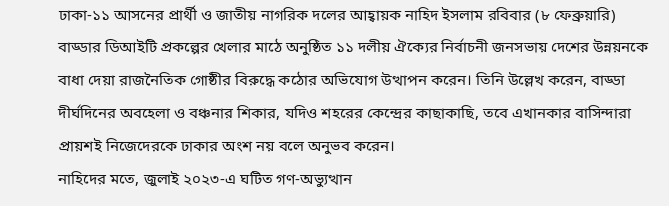ঢাকা‑১১ আসনের প্রার্থী ও জাতীয় নাগরিক দলের আহ্বায়ক নাহিদ ইসলাম রবিবার (৮ ফেব্রুয়ারি) বাড্ডার ডিআইটি প্রকল্পের খেলার মাঠে অনুষ্ঠিত ১১ দলীয় ঐক্যের নির্বাচনী জনসভায় দেশের উন্নয়নকে বাধা দেয়া রাজনৈতিক গোষ্ঠীর বিরুদ্ধে কঠোর অভিযোগ উত্থাপন করেন। তিনি উল্লেখ করেন, বাড্ডা দীর্ঘদিনের অবহেলা ও বঞ্চনার শিকার, যদিও শহরের কেন্দ্রের কাছাকাছি, তবে এখানকার বাসিন্দারা প্রায়শই নিজেদেরকে ঢাকার অংশ নয় বলে অনুভব করেন।
নাহিদের মতে, জুলাই ২০২৩-এ ঘটিত গণ-অভ্যুত্থান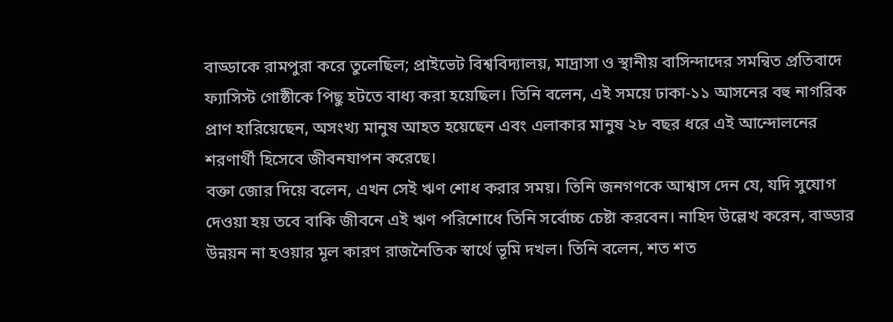বাড্ডাকে রামপুরা করে তুলেছিল; প্রাইভেট বিশ্ববিদ্যালয়, মাদ্রাসা ও স্থানীয় বাসিন্দাদের সমন্বিত প্রতিবাদে ফ্যাসিস্ট গোষ্ঠীকে পিছু হটতে বাধ্য করা হয়েছিল। তিনি বলেন, এই সময়ে ঢাকা‑১১ আসনের বহু নাগরিক প্রাণ হারিয়েছেন, অসংখ্য মানুষ আহত হয়েছেন এবং এলাকার মানুষ ২৮ বছর ধরে এই আন্দোলনের শরণার্থী হিসেবে জীবনযাপন করেছে।
বক্তা জোর দিয়ে বলেন, এখন সেই ঋণ শোধ করার সময়। তিনি জনগণকে আশ্বাস দেন যে, যদি সুযোগ দেওয়া হয় তবে বাকি জীবনে এই ঋণ পরিশোধে তিনি সর্বোচ্চ চেষ্টা করবেন। নাহিদ উল্লেখ করেন, বাড্ডার উন্নয়ন না হওয়ার মূল কারণ রাজনৈতিক স্বার্থে ভূমি দখল। তিনি বলেন, শত শত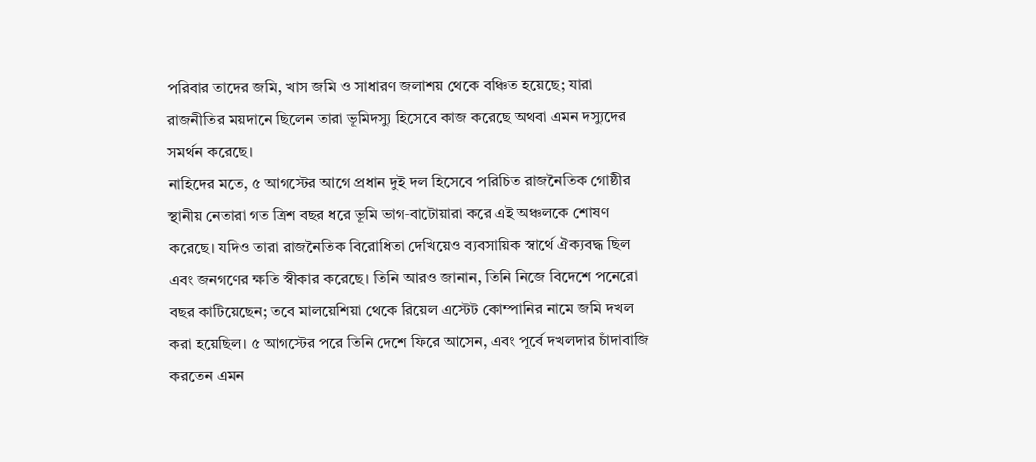পরিবার তাদের জমি, খাস জমি ও সাধারণ জলাশয় থেকে বঞ্চিত হয়েছে; যারা রাজনীতির ময়দানে ছিলেন তারা ভূমিদস্যু হিসেবে কাজ করেছে অথবা এমন দস্যুদের সমর্থন করেছে।
নাহিদের মতে, ৫ আগস্টের আগে প্রধান দুই দল হিসেবে পরিচিত রাজনৈতিক গোষ্ঠীর স্থানীয় নেতারা গত ত্রিশ বছর ধরে ভূমি ভাগ‑বাটোয়ারা করে এই অঞ্চলকে শোষণ করেছে। যদিও তারা রাজনৈতিক বিরোধিতা দেখিয়েও ব্যবসায়িক স্বার্থে ঐক্যবদ্ধ ছিল এবং জনগণের ক্ষতি স্বীকার করেছে। তিনি আরও জানান, তিনি নিজে বিদেশে পনেরো বছর কাটিয়েছেন; তবে মালয়েশিয়া থেকে রিয়েল এস্টেট কোম্পানির নামে জমি দখল করা হয়েছিল। ৫ আগস্টের পরে তিনি দেশে ফিরে আসেন, এবং পূর্বে দখলদার চাঁদাবাজি করতেন এমন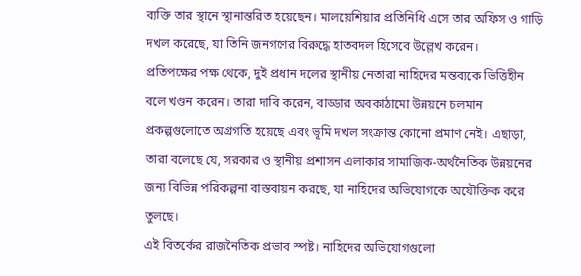ব্যক্তি তার স্থানে স্থানান্তরিত হয়েছেন। মালয়েশিয়ার প্রতিনিধি এসে তার অফিস ও গাড়ি দখল করেছে, যা তিনি জনগণের বিরুদ্ধে হাতবদল হিসেবে উল্লেখ করেন।
প্রতিপক্ষের পক্ষ থেকে, দুই প্রধান দলের স্থানীয় নেতারা নাহিদের মন্তব্যকে ভিত্তিহীন বলে খণ্ডন করেন। তারা দাবি করেন, বাড্ডার অবকাঠামো উন্নয়নে চলমান প্রকল্পগুলোতে অগ্রগতি হয়েছে এবং ভূমি দখল সংক্রান্ত কোনো প্রমাণ নেই। এছাড়া, তারা বলেছে যে, সরকার ও স্থানীয় প্রশাসন এলাকার সামাজিক-অর্থনৈতিক উন্নয়নের জন্য বিভিন্ন পরিকল্পনা বাস্তবায়ন করছে, যা নাহিদের অভিযোগকে অযৌক্তিক করে তুলছে।
এই বিতর্কের রাজনৈতিক প্রভাব স্পষ্ট। নাহিদের অভিযোগগুলো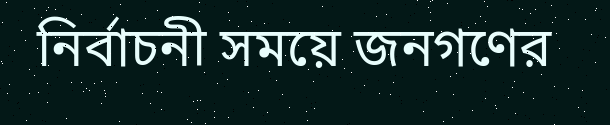নির্বাচনী সময়ে জনগণের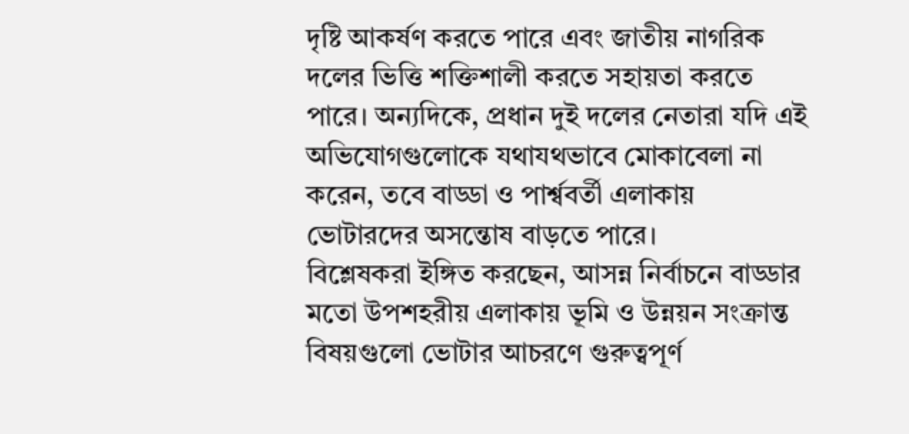দৃষ্টি আকর্ষণ করতে পারে এবং জাতীয় নাগরিক দলের ভিত্তি শক্তিশালী করতে সহায়তা করতে পারে। অন্যদিকে, প্রধান দুই দলের নেতারা যদি এই অভিযোগগুলোকে যথাযথভাবে মোকাবেলা না করেন, তবে বাড্ডা ও পার্শ্ববর্তী এলাকায় ভোটারদের অসন্তোষ বাড়তে পারে।
বিশ্লেষকরা ইঙ্গিত করছেন, আসন্ন নির্বাচনে বাড্ডার মতো উপশহরীয় এলাকায় ভূমি ও উন্নয়ন সংক্রান্ত বিষয়গুলো ভোটার আচরণে গুরুত্বপূর্ণ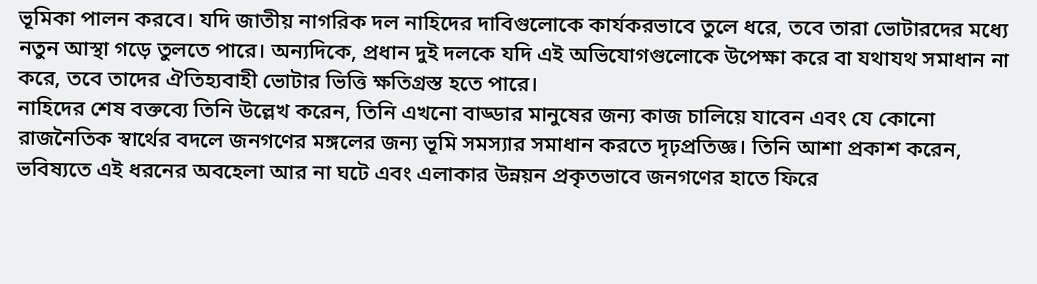ভূমিকা পালন করবে। যদি জাতীয় নাগরিক দল নাহিদের দাবিগুলোকে কার্যকরভাবে তুলে ধরে, তবে তারা ভোটারদের মধ্যে নতুন আস্থা গড়ে তুলতে পারে। অন্যদিকে, প্রধান দুই দলকে যদি এই অভিযোগগুলোকে উপেক্ষা করে বা যথাযথ সমাধান না করে, তবে তাদের ঐতিহ্যবাহী ভোটার ভিত্তি ক্ষতিগ্রস্ত হতে পারে।
নাহিদের শেষ বক্তব্যে তিনি উল্লেখ করেন, তিনি এখনো বাড্ডার মানুষের জন্য কাজ চালিয়ে যাবেন এবং যে কোনো রাজনৈতিক স্বার্থের বদলে জনগণের মঙ্গলের জন্য ভূমি সমস্যার সমাধান করতে দৃঢ়প্রতিজ্ঞ। তিনি আশা প্রকাশ করেন, ভবিষ্যতে এই ধরনের অবহেলা আর না ঘটে এবং এলাকার উন্নয়ন প্রকৃতভাবে জনগণের হাতে ফিরে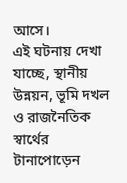আসে।
এই ঘটনায় দেখা যাচ্ছে, স্থানীয় উন্নয়ন, ভূমি দখল ও রাজনৈতিক স্বার্থের টানাপোড়েন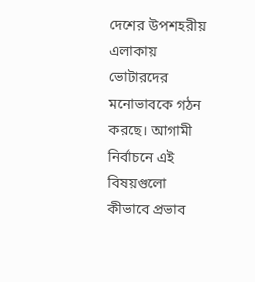দেশের উপশহরীয় এলাকায় ভোটারদের মনোভাবকে গঠন করছে। আগামী নির্বাচনে এই বিষয়গুলো কীভাবে প্রভাব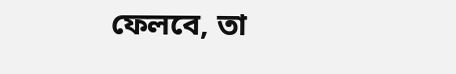ফেলবে, তা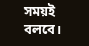সময়ই বলবে।